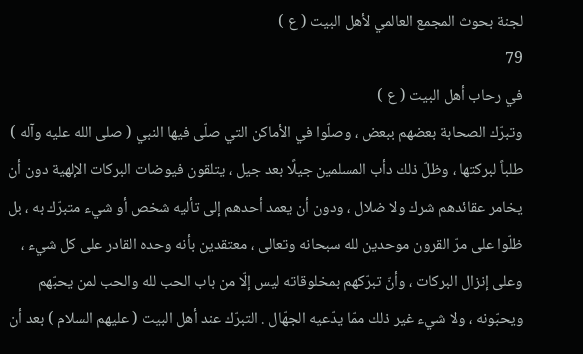لجنة بحوث المجمع العالمي لأهل البيت ( ع )
79
في رحاب أهل البيت ( ع )
وتبرّك الصحابة بعضهم ببعض ، وصلّوا في الأماكن التي صلّى فيها النبي ( صلى الله عليه وآله ) طلباً لبركتها ، وظلّ ذلك دأب المسلمين جيلًا بعد جيل ، يتلقون فيوضات البركات الإلهية دون أن يخامر عقائدهم شرك ولا ضلال ، ودون أن يعمد أحدهم إلى تأليه شخص أو شيء متبرّك به ، بل ظلّوا على مرّ القرون موحدين لله سبحانه وتعالى ، معتقدين بأنه وحده القادر على كل شيء ، وعلى إنزال البركات ، وأنّ تبرّكهم بمخلوقاته ليس إلّا من باب الحب لله والحب لمن يحبّهم ويحبّونه ، ولا شيء غير ذلك ممّا يدّعيه الجهّال . التبرّك عند أهل البيت ( عليهم السلام ) بعد أن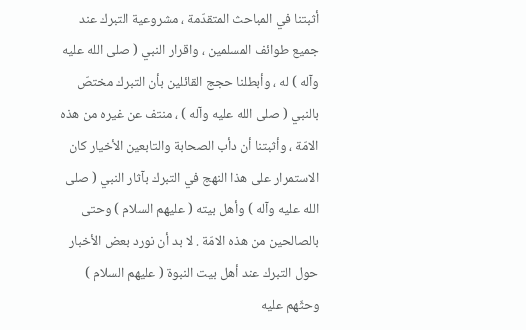أثبتنا في المباحث المتقدّمة ، مشروعية التبرك عند جميع طوائف المسلمين ، واقرار النبي ( صلى الله عليه وآله ) له ، وأبطلنا حجج القائلين بأن التبرك مختصّ بالنبي ( صلى الله عليه وآله ) ، منتف عن غيره من هذه الامّة ، وأثبتنا أن دأب الصحابة والتابعين الأخيار كان الاستمرار على هذا النهج في التبرك بآثار النبي ( صلى الله عليه وآله ) وأهل بيته ( عليهم السلام ) وحتى بالصالحين من هذه الامّة . لا بد أن نورد بعض الأخبار حول التبرك عند أهل بيت النبوة ( عليهم السلام ) وحثّهم عليه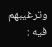وترغيبهم فيه :